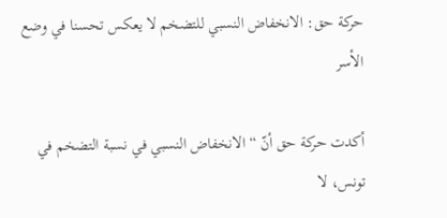حركة حق: الانخفاض النسبي للتضخم لا يعكس تحسنا في وضع الأسر

أكدت حركة حق أنّ “الانخفاض النسبي في نسبة التضخم في تونس، لا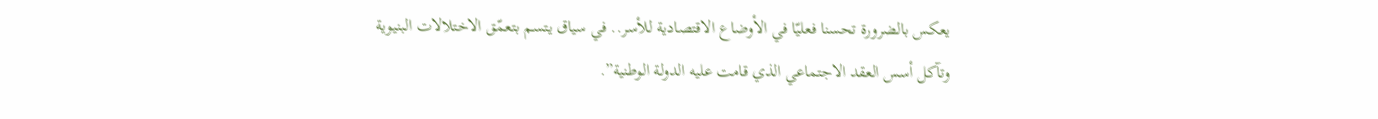يعكس بالضرورة تحسنا فعليّا في الأوضاع الاقتصادية للأسر.. في سياق يتسم بتعمّق الاختلالات البنيوية وتآكل أسس العقد الاجتماعي الذي قامت عليه الدولة الوطنية”.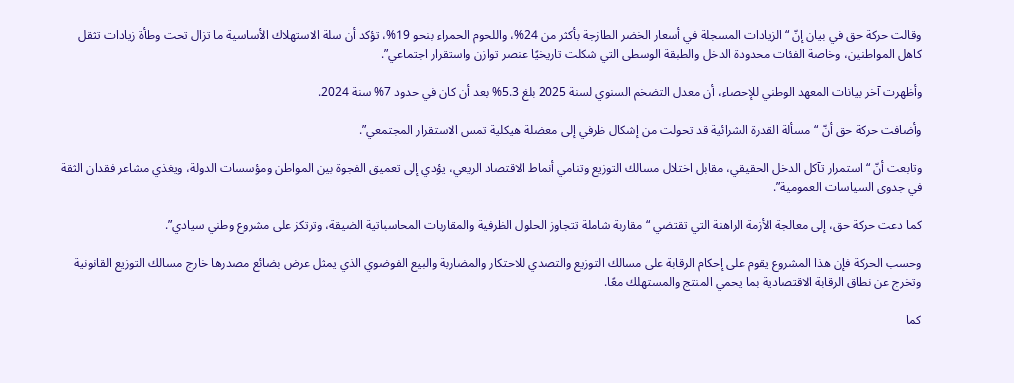وقالت حركة حق في بيان إنّ “الزيادات المسجلة في أسعار الخضر الطازجة بأكثر من 24%، واللحوم الحمراء بنحو 19%، تؤكد أن سلة الاستهلاك الأساسية ما تزال تحت وطأة زيادات تثقل كاهل المواطنين، وخاصة الفئات محدودة الدخل والطبقة الوسطى التي شكلت تاريخيًا عنصر توازن واستقرار اجتماعي”.

وأظهرت آخر بيانات المعهد الوطني للإحصاء، أن معدل التضخم السنوي لسنة 2025 بلغ 5.3% بعد أن كان في حدود 7% سنة 2024.

وأضافت حركة حق أنّ “مسألة القدرة الشرائية قد تحولت من إشكال ظرفي إلى معضلة هيكلية تمس الاستقرار المجتمعي”.

وتابعت أنّ “استمرار تآكل الدخل الحقيقي، مقابل اختلال مسالك التوزيع وتنامي أنماط الاقتصاد الريعي، يؤدي إلى تعميق الفجوة بين المواطن ومؤسسات الدولة، ويغذي مشاعر فقدان الثقة في جدوى السياسات العمومية”.

كما دعت حركة حق، إلى معالجة الأزمة الراهنة التي تقتضي “مقاربة شاملة تتجاوز الحلول الظرفية والمقاربات المحاسباتية الضيقة، وترتكز على مشروع وطني سيادي”.

وحسب الحركة فإن هذا المشروع يقوم على إحكام الرقابة على مسالك التوزيع والتصدي للاحتكار والمضاربة والبيع الفوضوي الذي يمثل عرض بضائع مصدرها خارج مسالك التوزيع القانونية وتخرج عن نطاق الرقابة الاقتصادية بما يحمي المنتج والمستهلك معًا.

كما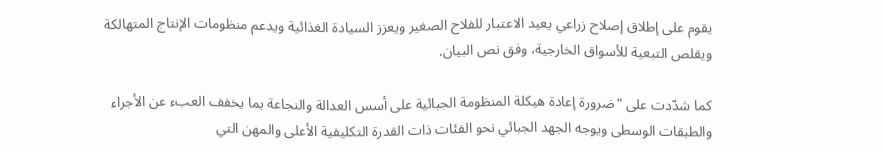يقوم على إطلاق إصلاح زراعي يعيد الاعتبار للفلاح الصغير ويعزز السيادة الغذائية ويدعم منظومات الإنتاج المتهالكة ويقلص التبعية للأسواق الخارجية، وفق نص البيان.

كما شدّدت على “ضرورة إعادة هيكلة المنظومة الجبائية على أسس العدالة والنجاعة بما يخفف العبء عن الأجراء والطبقات الوسطى ويوجه الجهد الجبائي نحو الفئات ذات القدرة التكليفية الأعلى والمهن التي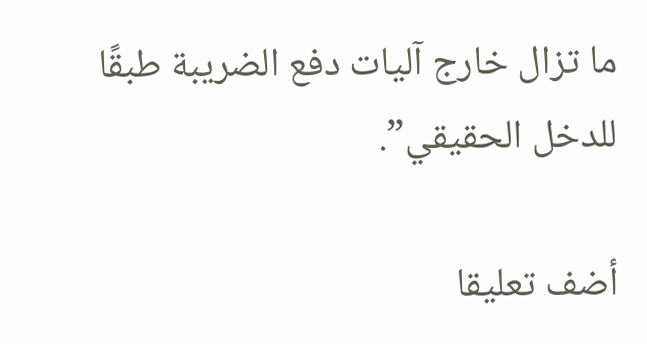ما تزال خارج آليات دفع الضريبة طبقًا للدخل الحقيقي”.

أضف تعليقا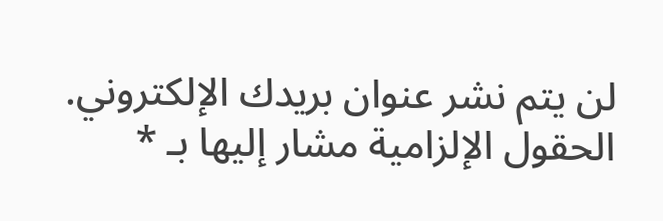لن يتم نشر عنوان بريدك الإلكتروني. الحقول الإلزامية مشار إليها بـ *